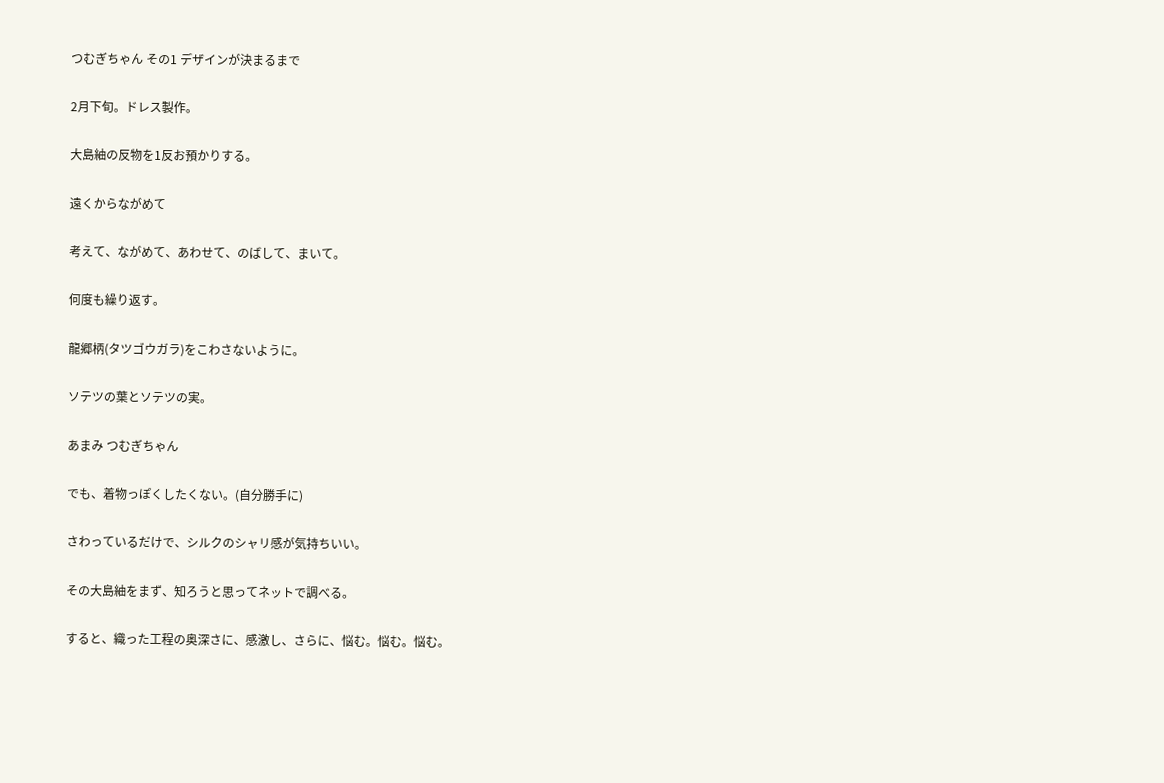つむぎちゃん その1 デザインが決まるまで

2月下旬。ドレス製作。

大島紬の反物を1反お預かりする。

遠くからながめて

考えて、ながめて、あわせて、のばして、まいて。

何度も繰り返す。

龍郷柄(タツゴウガラ)をこわさないように。

ソテツの葉とソテツの実。

あまみ つむぎちゃん

でも、着物っぽくしたくない。(自分勝手に)

さわっているだけで、シルクのシャリ感が気持ちいい。

その大島紬をまず、知ろうと思ってネットで調べる。

すると、織った工程の奥深さに、感激し、さらに、悩む。悩む。悩む。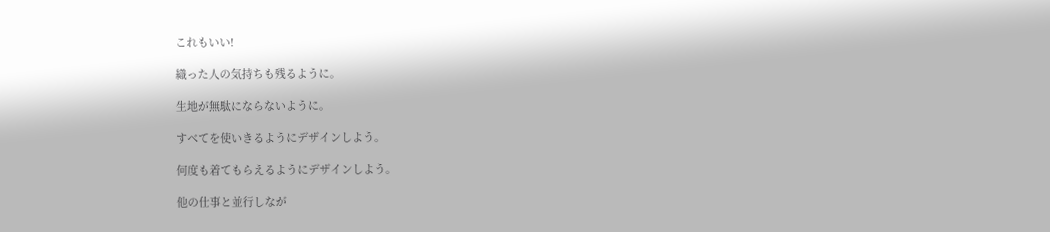これもいい!

織った人の気持ちも残るように。

生地が無駄にならないように。

すべてを使いきるようにデザインしよう。

何度も着てもらえるようにデザインしよう。

他の仕事と並行しなが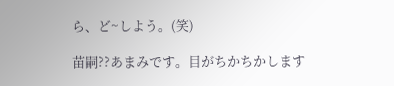ら、ど~しよう。(笑)

苗嗣??あまみです。目がちかちかします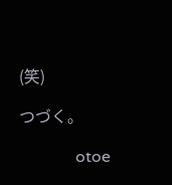(笑)

つづく。

              otoe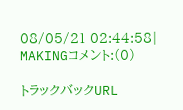08/05/21 02:44:58| MAKINGコメント:(0)

トラックバックURL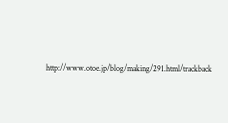http://www.otoe.jp/blog/making/291.html/trackback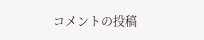コメントの投稿